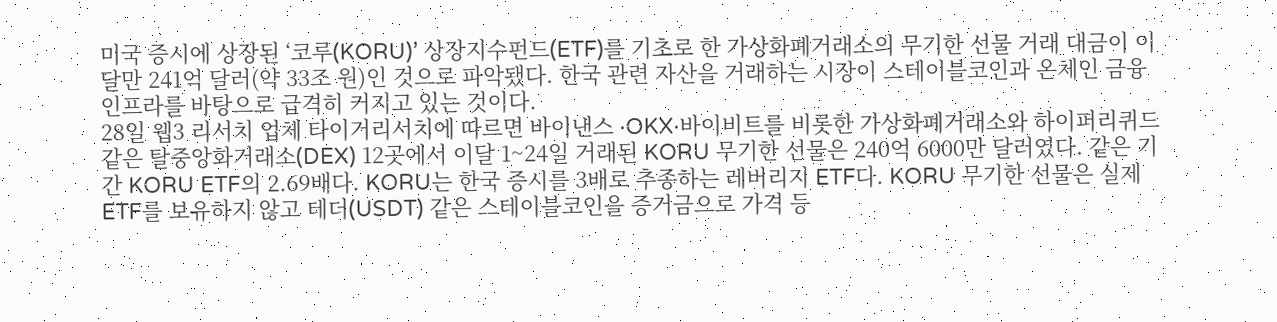미국 증시에 상장된 ‘코루(KORU)’ 상장지수펀드(ETF)를 기초로 한 가상화폐거래소의 무기한 선물 거래 대금이 이달만 241억 달러(약 33조 원)인 것으로 파악됐다. 한국 관련 자산을 거래하는 시장이 스테이블코인과 온체인 금융 인프라를 바탕으로 급격히 커지고 있는 것이다.
28일 웹3 리서치 업체 타이거리서치에 따르면 바이낸스 ·OKX·바이비트를 비롯한 가상화폐거래소와 하이퍼리퀴드 같은 탈중앙화거래소(DEX) 12곳에서 이달 1~24일 거래된 KORU 무기한 선물은 240억 6000만 달러였다. 같은 기간 KORU ETF의 2.69배다. KORU는 한국 증시를 3배로 추종하는 레버리지 ETF다. KORU 무기한 선물은 실제 ETF를 보유하지 않고 테더(USDT) 같은 스테이블코인을 증거금으로 가격 등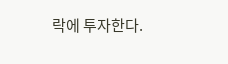락에 투자한다.